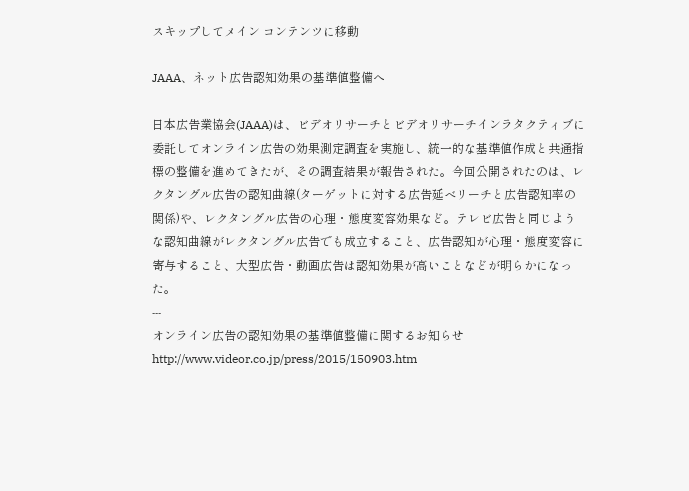スキップしてメイン コンテンツに移動

JAAA、ネット広告認知効果の基準値整備へ

日本広告業協会(JAAA)は、ビデオリサーチとビデオリサーチインラタクティブに委託してオンライン広告の効果測定調査を実施し、統一的な基準値作成と共通指標の整備を進めてきたが、その調査結果が報告された。今回公開されたのは、レクタングル広告の認知曲線(ターゲットに対する広告延べリーチと広告認知率の関係)や、レクタングル広告の心理・態度変容効果など。テレビ広告と同じような認知曲線がレクタングル広告でも成立すること、広告認知が心理・態度変容に寄与すること、大型広告・動画広告は認知効果が高いことなどが明らかになった。
---
オンライン広告の認知効果の基準値整備に関するお知らせ
http://www.videor.co.jp/press/2015/150903.htm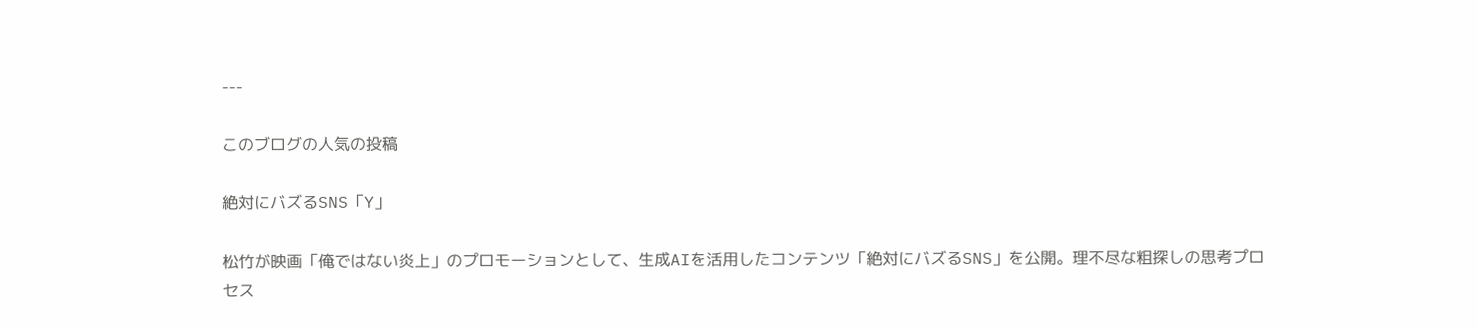---

このブログの人気の投稿

絶対にバズるSNS「Y」

松竹が映画「俺ではない炎上」のプロモーションとして、生成AIを活用したコンテンツ「絶対にバズるSNS」を公開。理不尽な粗探しの思考プロセス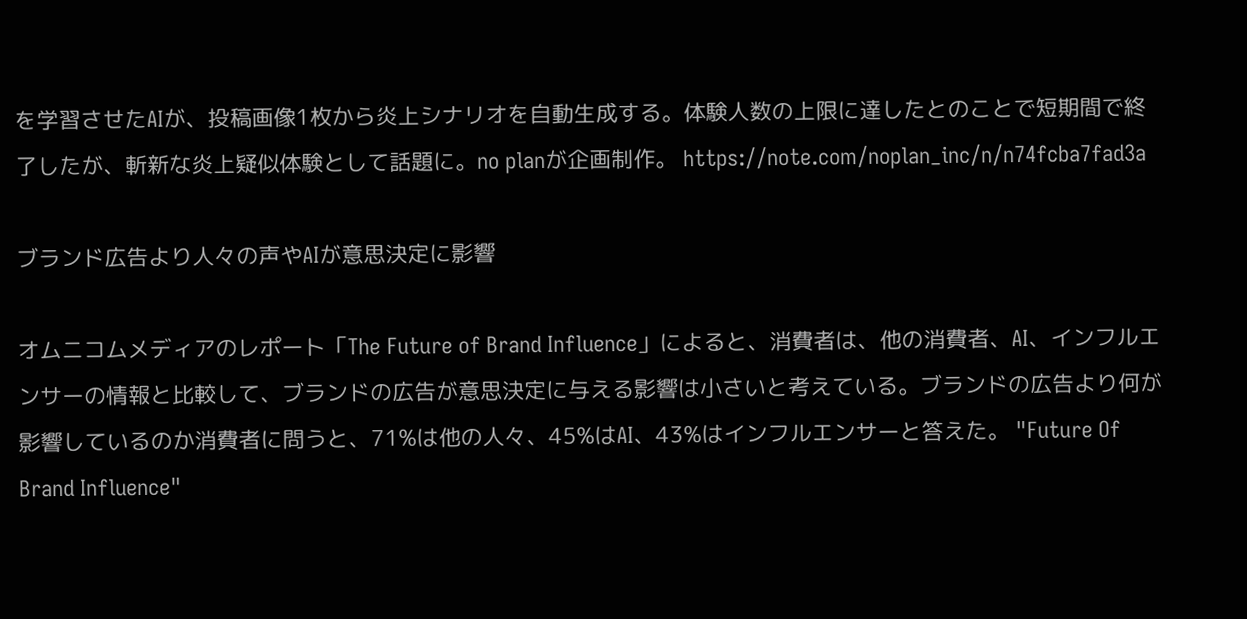を学習させたAIが、投稿画像1枚から炎上シナリオを自動生成する。体験人数の上限に達したとのことで短期間で終了したが、斬新な炎上疑似体験として話題に。no planが企画制作。 https://note.com/noplan_inc/n/n74fcba7fad3a

ブランド広告より人々の声やAIが意思決定に影響

オムニコムメディアのレポート「The Future of Brand Influence」によると、消費者は、他の消費者、AI、インフルエンサーの情報と比較して、ブランドの広告が意思決定に与える影響は小さいと考えている。ブランドの広告より何が影響しているのか消費者に問うと、71%は他の人々、45%はAI、43%はインフルエンサーと答えた。 "Future Of Brand Influence"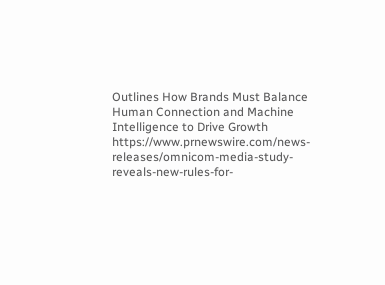Outlines How Brands Must Balance Human Connection and Machine Intelligence to Drive Growth https://www.prnewswire.com/news-releases/omnicom-media-study-reveals-new-rules-for-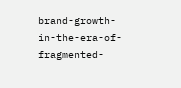brand-growth-in-the-era-of-fragmented-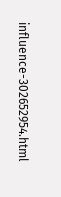influence-302652954.html